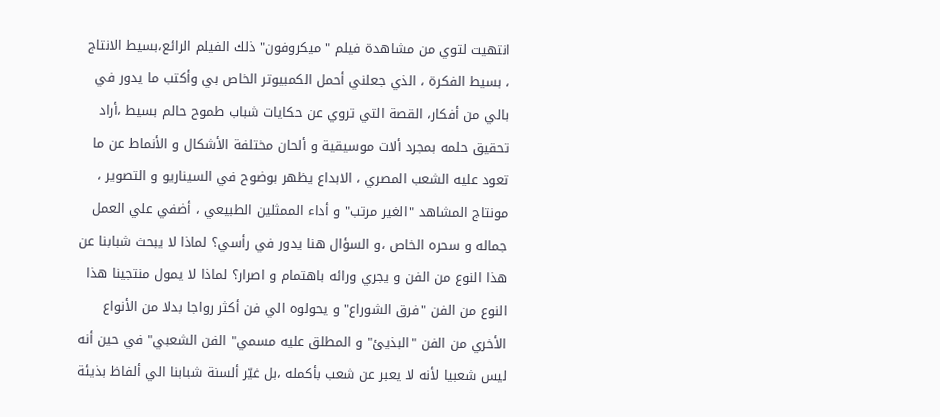انتهيت لتوي من مشاهدة فيلم " ميكروفون" ذلك الفيلم الرائع،بسيط الانتاج ، بسيط الفكرة ، الذي جعلني أحمل الكمبيوتر الخاص بي وأكتب ما يدور في بالي من أفكار، القصة التي تروي عن حكايات شباب طموح حالم بسيط ،أراد تحقيق حلمه بمجرد ألات موسيقية و ألحان مختلفة الأشكال و الأنماط عن ما تعود عليه الشعب المصري ، الابداع يظهر بوضوح في السيناريو و التصوير ، مونتاج المشاهد "الغير مرتب" و أداء الممثلين الطبيعي ، أضفي علي العمل جماله و سحره الخاص ،و السؤال هنا يدور في رأسي؟ لماذا لا يبحث شبابنا عن هذا النوع من الفن و يجري ورائه باهتمام و اصرار؟ لماذا لا يمول منتجينا هذا النوع من الفن "فرق الشوراع" و يحولوه الي فن أكثر رواجا بدلا من الأنواع الأخري من الفن "البذيئ" و المطلق عليه مسمي" الفن الشعبي" في حين أنه ليس شعبيا لأنه لا يعبر عن شعب بأكمله ،بل غيّر ألسنة شبابنا الي ألفاظ بذيئة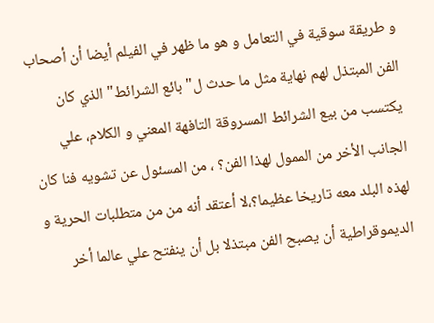و طريقة سوقية في التعامل و هو ما ظهر في الفيلم أيضا أن أصحاب الفن المبتذل لهم نهاية مثل ما حدث ل"بائع الشرائط" الذي كان يكتسب من بيع الشرائط المسروقة التافهة المعني و الكلام، علي الجانب الأخر من الممول لهذا الفن؟ ، من المسئول عن تشويه فنا كان لهذه البلد معه تاريخا عظيما؟،لا أعتقد أنه من من متطلبات الحرية و الديموقراطية أن يصبح الفن مبتذلا بل أن ينفتح علي عالما أخر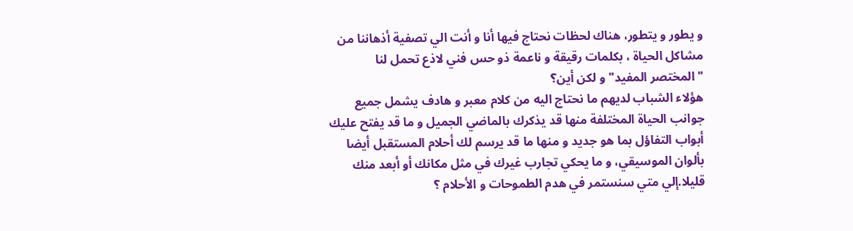و يطور و يتطور، هناك لحظات نحتاج فيها أنا و أنت الي تصفية أذهاننا من مشاكل الحياة ، بكلمات رقيقة و ناعمة ذو حس فني لاذع تحمل لنا "المختصر المفيد" و لكن أين؟
هؤلاء الشباب لديهم ما نحتاج اليه من كلام معبر و هادف يشمل جميع جوانب الحياة المختلفة منها قد يذكرك بالماضي الجميل و ما قد يفتح عليك أبواب التفاؤل بما هو جديد و منها ما قد يرسم لك أحلام المستقبل أيضا بألوان الموسيقي، و ما يحكي تجارب غيرك في مثل مكانك أو أبعد منك قليلا.إلي متي سنستمر في هدم الطموحات و الأحلام ؟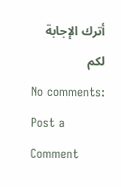أترك الإجابة لكم
No comments:
Post a Comment